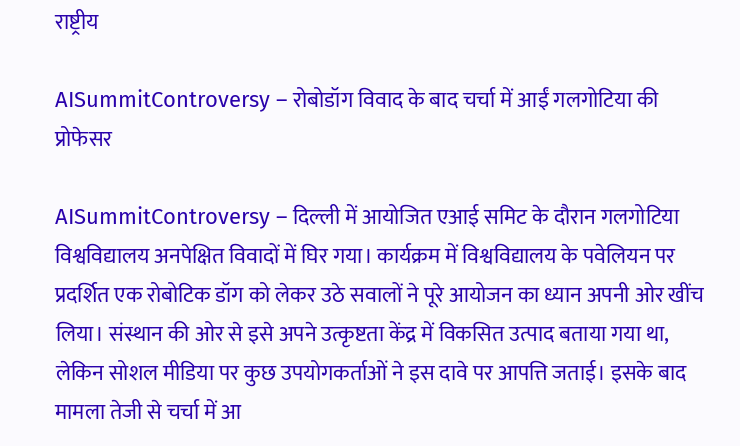राष्ट्रीय

AISummitControversy – रोबोडॉग विवाद के बाद चर्चा में आईं गलगोटिया की प्रोफेसर

AISummitControversy – दिल्ली में आयोजित एआई समिट के दौरान गलगोटिया विश्वविद्यालय अनपेक्षित विवादों में घिर गया। कार्यक्रम में विश्वविद्यालय के पवेलियन पर प्रदर्शित एक रोबोटिक डॉग को लेकर उठे सवालों ने पूरे आयोजन का ध्यान अपनी ओर खींच लिया। संस्थान की ओर से इसे अपने उत्कृष्टता केंद्र में विकसित उत्पाद बताया गया था, लेकिन सोशल मीडिया पर कुछ उपयोगकर्ताओं ने इस दावे पर आपत्ति जताई। इसके बाद मामला तेजी से चर्चा में आ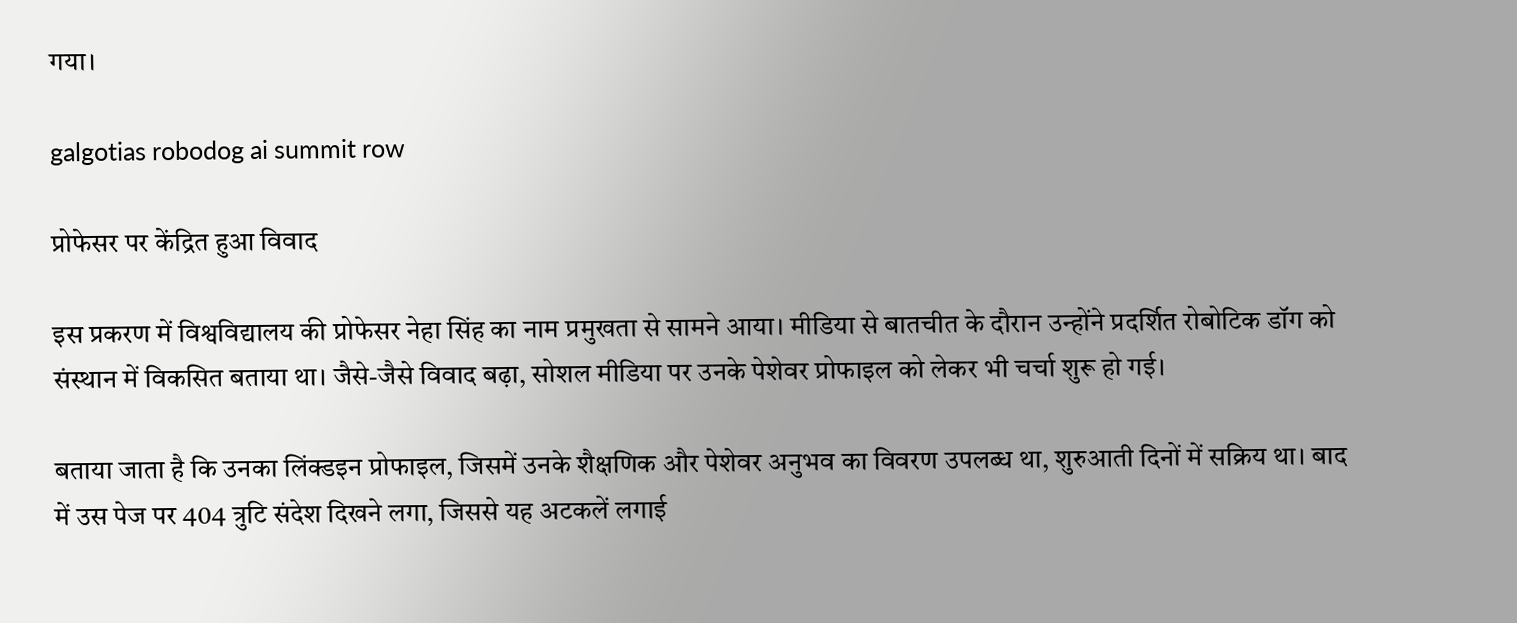गया।

galgotias robodog ai summit row

प्रोफेसर पर केंद्रित हुआ विवाद

इस प्रकरण में विश्वविद्यालय की प्रोफेसर नेहा सिंह का नाम प्रमुखता से सामने आया। मीडिया से बातचीत के दौरान उन्होंने प्रदर्शित रोबोटिक डॉग को संस्थान में विकसित बताया था। जैसे-जैसे विवाद बढ़ा, सोशल मीडिया पर उनके पेशेवर प्रोफाइल को लेकर भी चर्चा शुरू हो गई।

बताया जाता है कि उनका लिंक्डइन प्रोफाइल, जिसमें उनके शैक्षणिक और पेशेवर अनुभव का विवरण उपलब्ध था, शुरुआती दिनों में सक्रिय था। बाद में उस पेज पर 404 त्रुटि संदेश दिखने लगा, जिससे यह अटकलें लगाई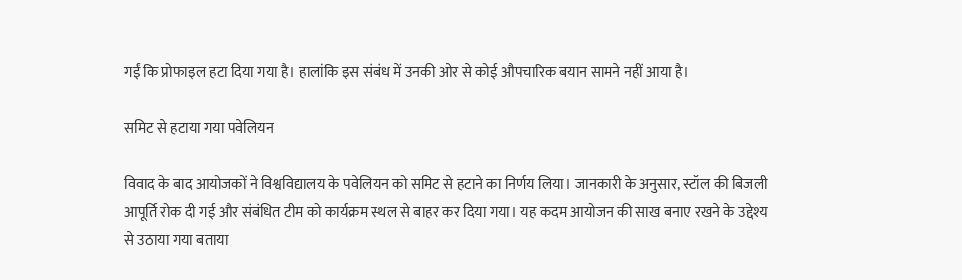गईं कि प्रोफाइल हटा दिया गया है। हालांकि इस संबंध में उनकी ओर से कोई औपचारिक बयान सामने नहीं आया है।

समिट से हटाया गया पवेलियन

विवाद के बाद आयोजकों ने विश्वविद्यालय के पवेलियन को समिट से हटाने का निर्णय लिया। जानकारी के अनुसार, स्टॉल की बिजली आपूर्ति रोक दी गई और संबंधित टीम को कार्यक्रम स्थल से बाहर कर दिया गया। यह कदम आयोजन की साख बनाए रखने के उद्देश्य से उठाया गया बताया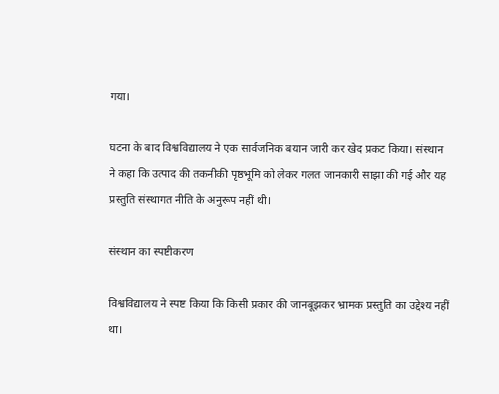गया।

घटना के बाद विश्वविद्यालय ने एक सार्वजनिक बयान जारी कर खेद प्रकट किया। संस्थान ने कहा कि उत्पाद की तकनीकी पृष्ठभूमि को लेकर गलत जानकारी साझा की गई और यह प्रस्तुति संस्थागत नीति के अनुरूप नहीं थी।

संस्थान का स्पष्टीकरण

विश्वविद्यालय ने स्पष्ट किया कि किसी प्रकार की जानबूझकर भ्रामक प्रस्तुति का उद्देश्य नहीं था।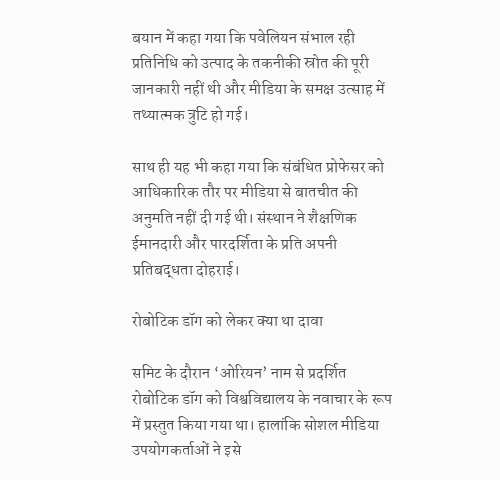बयान में कहा गया कि पवेलियन संभाल रही प्रतिनिधि को उत्पाद के तकनीकी स्रोत की पूरी जानकारी नहीं थी और मीडिया के समक्ष उत्साह में तथ्यात्मक त्रुटि हो गई।

साथ ही यह भी कहा गया कि संबंधित प्रोफेसर को आधिकारिक तौर पर मीडिया से बातचीत की अनुमति नहीं दी गई थी। संस्थान ने शैक्षणिक ईमानदारी और पारदर्शिता के प्रति अपनी प्रतिबद्धता दोहराई।

रोबोटिक डॉग को लेकर क्या था दावा

समिट के दौरान ‘ओरियन’ नाम से प्रदर्शित रोबोटिक डॉग को विश्वविद्यालय के नवाचार के रूप में प्रस्तुत किया गया था। हालांकि सोशल मीडिया उपयोगकर्ताओं ने इसे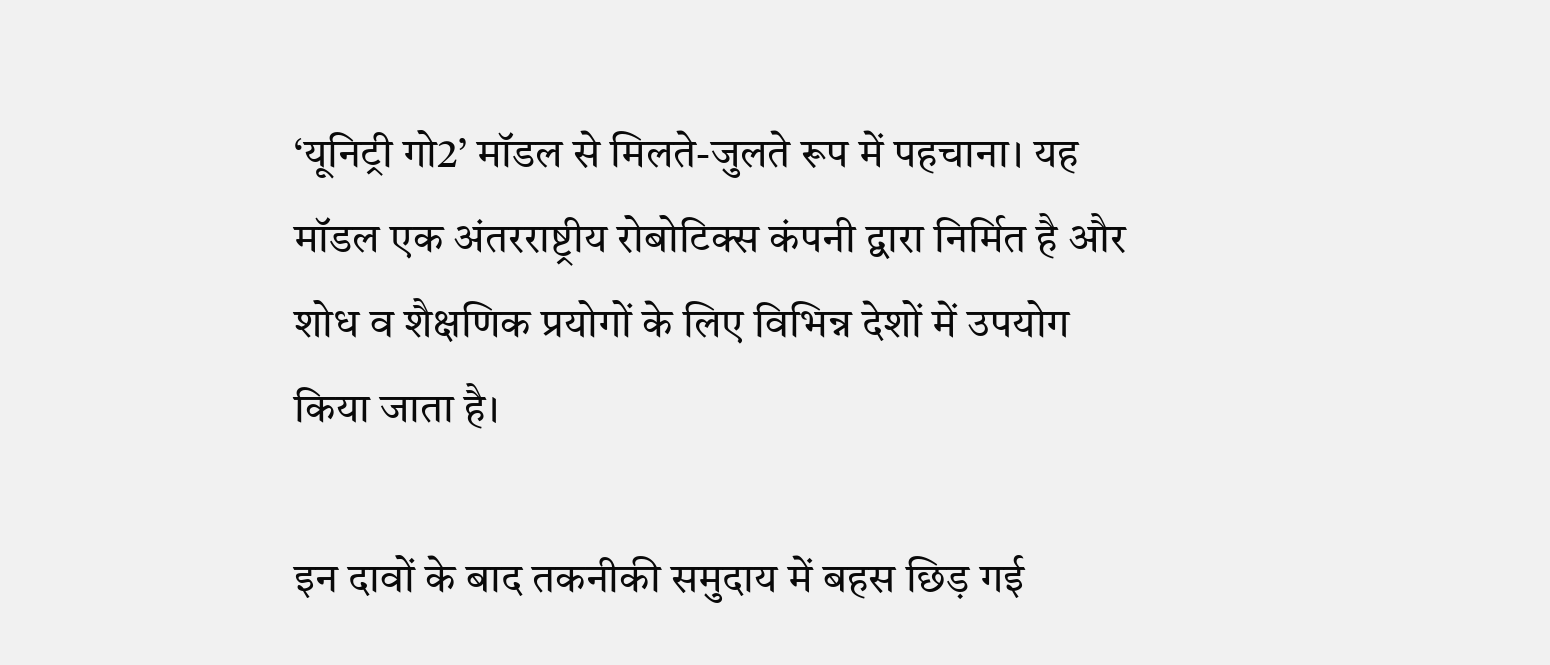‘यूनिट्री गो2’ मॉडल से मिलते-जुलते रूप में पहचाना। यह मॉडल एक अंतरराष्ट्रीय रोबोटिक्स कंपनी द्वारा निर्मित है और शोध व शैक्षणिक प्रयोगों के लिए विभिन्न देशों में उपयोग किया जाता है।

इन दावों के बाद तकनीकी समुदाय में बहस छिड़ गई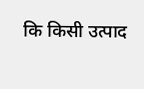कि किसी उत्पाद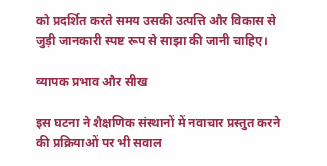को प्रदर्शित करते समय उसकी उत्पत्ति और विकास से जुड़ी जानकारी स्पष्ट रूप से साझा की जानी चाहिए।

व्यापक प्रभाव और सीख

इस घटना ने शैक्षणिक संस्थानों में नवाचार प्रस्तुत करने की प्रक्रियाओं पर भी सवाल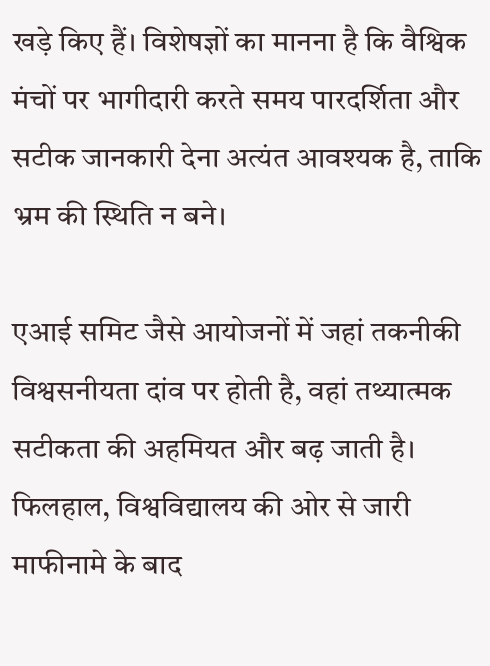खड़े किए हैं। विशेषज्ञों का मानना है कि वैश्विक मंचों पर भागीदारी करते समय पारदर्शिता और सटीक जानकारी देना अत्यंत आवश्यक है, ताकि भ्रम की स्थिति न बने।

एआई समिट जैसे आयोजनों में जहां तकनीकी विश्वसनीयता दांव पर होती है, वहां तथ्यात्मक सटीकता की अहमियत और बढ़ जाती है। फिलहाल, विश्वविद्यालय की ओर से जारी माफीनामे के बाद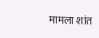मामला शांत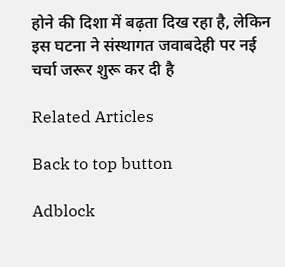होने की दिशा में बढ़ता दिख रहा है, लेकिन इस घटना ने संस्थागत जवाबदेही पर नई चर्चा जरूर शुरू कर दी है

Related Articles

Back to top button

Adblock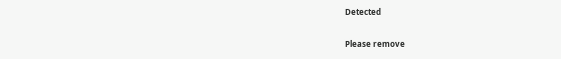Detected

Please remove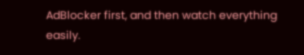AdBlocker first, and then watch everything easily.